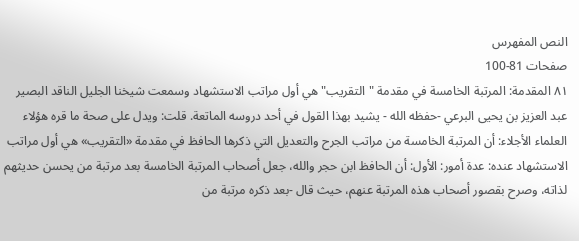النص المفهرس
صفحات 81-100
٨١ المقدمة: المرتبة الخامسة في مقدمة "التقريب" هي أول مراتب الاستشهاد وسمعت شيخنا الجليل الناقد البصير عبد العزيز بن يحيى البرعي -حفظه الله - يشيد بهذا القول في أحد دروسه الماتعة. قلت: ويدل على صحة ما قره هؤلاء العلماء الأجلاء: أن المرتبة الخامسة من مراتب الجرح والتعديل التي ذكرها الحافظ في مقدمة «التقريب» هي أول مراتب الاستشهاد عنده: عدة أمور: الأول: أن الحافظ ابن حجر والله، جعل أصحاب المرتبة الخامسة بعد مرتبة من يحسن حديثهم لذاته، وصرح بقصور أصحاب هذه المرتبة عنهم، حيث قال -بعد ذكره مرتبة من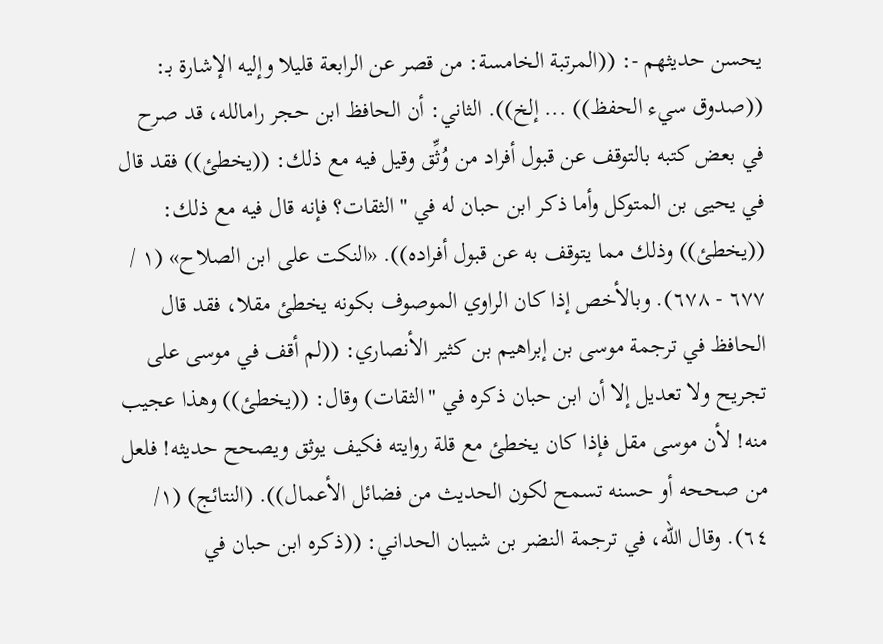يحسن حديثهم -: ((المرتبة الخامسة: من قصر عن الرابعة قليلا وإليه الإشارة بـ: ((صدوق سيء الحفظ)) ... إلخ)). الثاني: أن الحافظ ابن حجر رامالله، قد صرح في بعض كتبه بالتوقف عن قبول أفراد من وُثِّق وقيل فيه مع ذلك: ((يخطئ)) فقد قال في يحيى بن المتوكل وأما ذكر ابن حبان له في "الثقات؟ فإنه قال فيه مع ذلك: ((يخطئ)) وذلك مما يتوقف به عن قبول أفراده)). «النكت على ابن الصلاح» (١ / ٦٧٧ - ٦٧٨). وبالأخص إذا كان الراوي الموصوف بكونه يخطئ مقلا، فقد قال الحافظ في ترجمة موسى بن إبراهيم بن كثير الأنصاري: ((لم أقف في موسى على تجريح ولا تعديل إلا أن ابن حبان ذكره في "الثقات) وقال: ((يخطئ)) وهذا عجيب منه! لأن موسى مقل فإذا كان يخطئ مع قلة روايته فكيف يوثق ويصحح حديثه! فلعل من صححه أو حسنه تسمح لكون الحديث من فضائل الأعمال)). (النتائج) (١/ ٦٤). وقال الله، في ترجمة النضر بن شيبان الحداني: ((ذكره ابن حبان في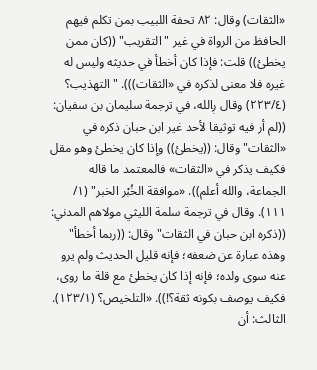«الثقات) وقال: ٨٢ تحفة اللبيب بمن تكلم فيهم الحافظ من الرواة في غير "التقريب" ((كان ممن يخطئ)) قلت: فإذا كان أخطأ في حديثه وليس له غيره فلا معنى لذكره في «الثقات))). "التهذيب؟ (٢٢٣/٤) وقال ږالله، في ترجمة سلیمان بن سفيان: ((لم أر فيه توثيقا لأحد غير ابن حبان ذكره في «الثقات" وقال: ((يخطئ)) وإذا كان يخطئ وهو مقل فكيف يذكر في «الثقات» فالمعتمد ما قاله الجماعة، والله أعلم)). «موافقة الخُبْر الخبر" (١/ ١١١). وقال في ترجمة سلمة الليثي مولاهم المدني: ((ذكره ابن حبان في الثقات" وقال: ((ربما أخطأ" وهذه عبارة عن ضعفه؛ فإنه قليل الحديث ولم یرو عنه سوى ولده؛ فإنه إذا كان يخطئ مع قلة ما روى، فكيف يوصف بكونه ثقة؟!)). «التلخيص؟ (١٢٣/١). الثالث: أن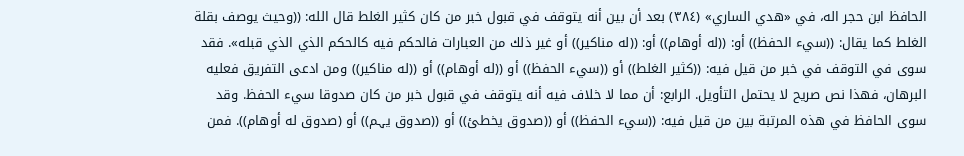الحافظ ابن حجر اله، في «هدي الساري» (٣٨٤) بعد أن بين أنه يتوقف في قبول خبر من كان كثير الغلط قال الله: ((وحيث يوصف بقلة الغلط كما يقال: ((سيء الحفظ)) أو: ((له أوهام)) أو: ((له مناكير)) أو غير ذلك من العبارات فالحكم فیه کالحکم الذي الذي قبله». فقد سوى في التوقف في خبر من قيل فيه: ((كثير الغلط)) أو ((سيء الحفظ)) أو ((له أوهام)) أو ((له مناكير)) ومن ادعى التفريق فعليه البرهان، فهذا نص صريح لا يحتمل التأويل. الرابع: أن مما لا خلاف فيه أنه يتوقف في قبول خبر من كان صدوقا سيء الحفظ. وقد سوى الحافظ في هذه المرتبة بين من قيل فيه: ((سيء الحفظ)) أو ((صدوق يخطئ)) أو ((صدوق یہم)) أو (صدوق له أوهام)). فمن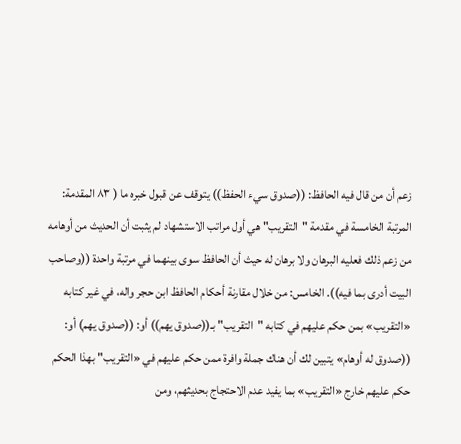زعم أن من قال فيه الحافظ: ((صدوق سيء الحفظ)) يتوقف عن قبول خبره ما ( ٨٣ المقدمة: المرتبة الخامسة في مقدمة "التقريب" هي أول مراتب الاستشهاد لم يثبت أن الحديث من أوهامه من زعم ذلك فعليه البرهان ولا برهان له حيث أن الحافظ سوی بینهما في مرتبة واحدة ((وصاحب البيت أدری بما فيه)). الخامس: من خلال مقارنة أحكام الحافظ ابن حجر واله، في غير كتابه «التقريب» بمن حكم عليهم في كتابه "التقريب" بـ((صدوق يهم)) أو: ((صدوق يهم) أو: ((صدوق له أوهام» يتبين لك أن هناك جملة وافرة ممن حكم عليهم في «التقريب" بهذا الحكم حكم عليهم خارج «التقريب» بما يفيد عدم الاحتجاج بحديثهم، ومن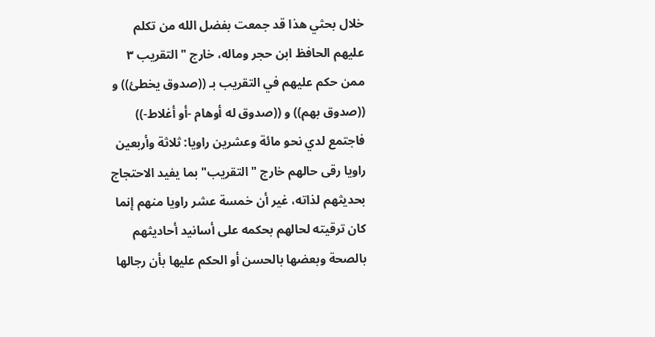خلال بحثي هذا قد جمعت بفضل الله من تكلم عليهم الحافظ ابن حجر وماله، خارج "التقريب ٣ ممن حکم علیهم في التقریب بـ ((صدوق يخطئ)) و ((صدوق بهم)) و ((صدوق له أوهام -أو أغلاط-)) فاجتمع لدي نحو مائة وعشرين راويا: ثلاثة وأربعين راويا رقى حالهم خارج "التقريب" بما يفيد الاحتجاج بحديثهم لذاته، غير أن خمسة عشر راويا منهم إنما كان ترقيته لحالهم بحكمه على أسانيد أحاديثهم بالصحة وبعضها بالحسن أو الحكم عليها بأن رجالها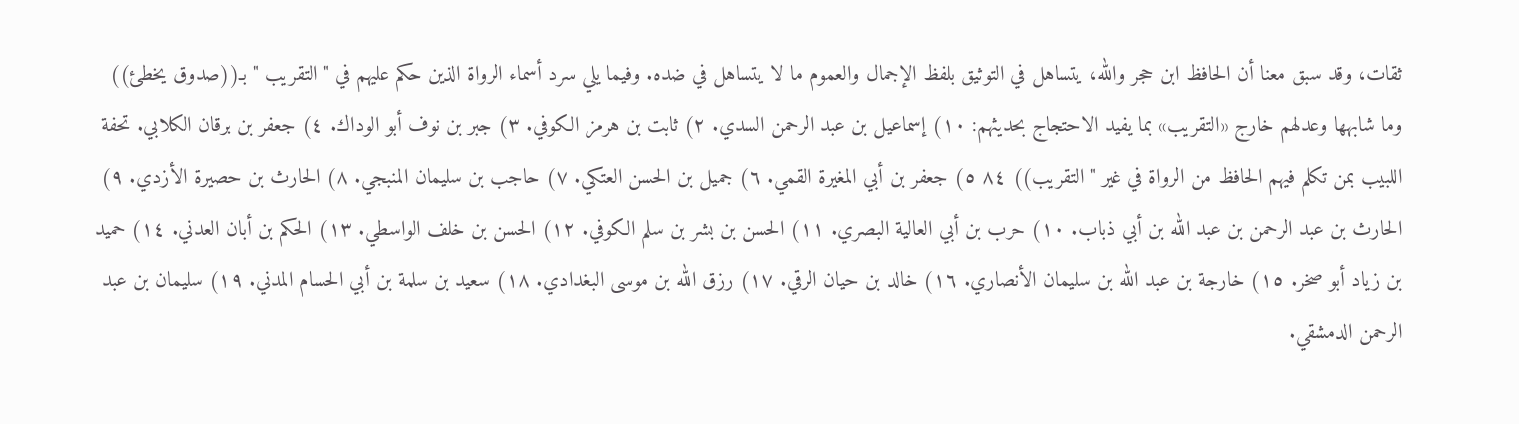ثقات، وقد سبق معنا أن الحافظ ابن حجر والله، يتساهل في التوثيق بلفظ الإجمال والعموم ما لا يتساهل في ضده. وفيما يلي سرد أسماء الرواة الذين حكم عليهم في "التقريب " بـ((صدوق يخطئ)) وما شابهها وعدلهم خارج «التقريب» بما يفيد الاحتجاج بحديثهم: ١٠) إسماعيل بن عبد الرحمن السدي. ٢) ثابت بن هرمز الكوفي. ٣) جبر بن نوف أبو الوداك. ٤) جعفر بن برقان الكلابي. تحفة اللبيب بمن تكلم فيهم الحافظ من الرواة في غير "التقريب)) ٨٤ ٥) جعفر بن أبي المغيرة القمي. ٦) جميل بن الحسن العتكي. ٧) حاجب بن سليمان المنبجي. ٨) الحارث بن حصيرة الأزدي. ٩) الحارث بن عبد الرحمن بن عبد الله بن أبي ذباب. ١٠) حرب بن أبي العالية البصري. ١١) الحسن بن بشر بن سلم الكوفي. ١٢) الحسن بن خلف الواسطي. ١٣) الحكم بن أبان العدني. ١٤) حمید بن زياد أبو صخر. ١٥) خارجة بن عبد الله بن سليمان الأنصاري. ١٦) خالد بن حيان الرقي. ١٧) رزق الله بن موسى البغدادي. ١٨) سعيد بن سلمة بن أبي الحسام المدني. ١٩) سليمان بن عبد الرحمن الدمشقي.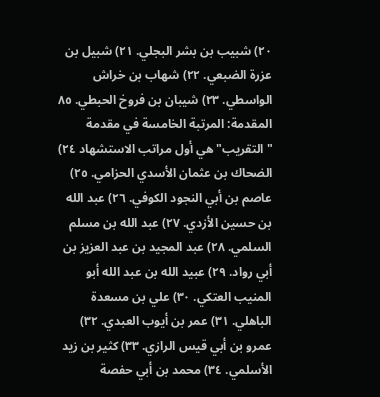٢٠) شبيب بن بشر البجلي. ٢١) شبيل بن عزرة الضبعي. ٢٢) شهاب بن خراش الواسطي. ٢٣) شيبان بن فروخ الحبطي. ٨٥ المقدمة: المرتبة الخامسة في مقدمة "التقريب" هي أول مراتب الاستشهاد ٢٤) الضحاك بن عثمان الأسدي الحزامي. ٢٥) عاصم بن أبي النجود الكوفي. ٢٦) عبد الله بن حسين الأزدي. ٢٧) عبد الله بن مسلم السلمي. ٢٨) عبد المجيد بن عبد العزيز بن أبي رواد. ٢٩) عبيد الله بن عبد الله أبو المنيب العتكي. ٣٠) علي بن مسعدة الباهلي. ٣١) عمر بن أيوب العبدي. ٣٢) عمرو بن أبي قيس الرازي. ٣٣) كثير بن زيد الأسلمي. ٣٤) محمد بن أبي حفصة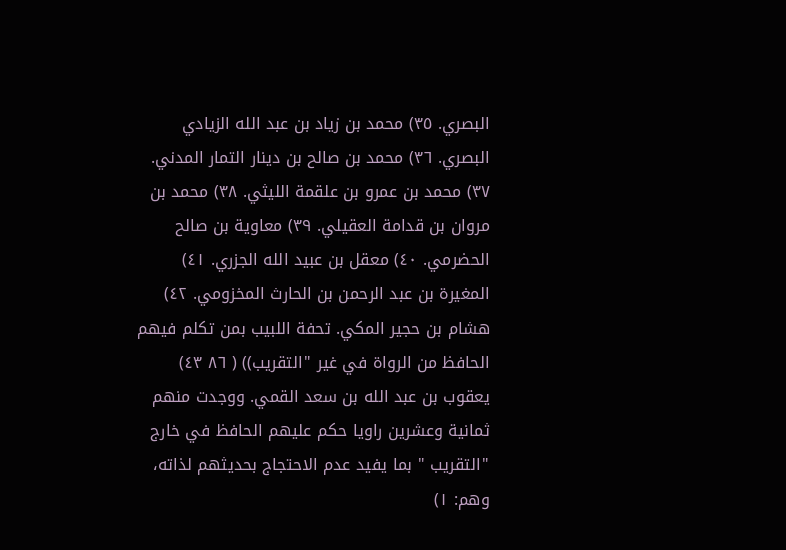البصري. ٣٥) محمد بن زياد بن عبد الله الزيادي البصري. ٣٦) محمد بن صالح بن دينار التمار المدني. ٣٧) محمد بن عمرو بن علقمة الليثي. ٣٨) محمد بن مروان بن قدامة العقيلي. ٣٩) معاوية بن صالح الحضرمي. ٤٠) معقل بن عبيد الله الجزري. ٤١) المغيرة بن عبد الرحمن بن الحارث المخزومي. ٤٢) هشام بن حجير المكي. تحفة اللبيب بمن تكلم فيهم الحافظ من الرواة في غير "التقريب)) ( ٨٦ ٤٣) يعقوب بن عبد الله بن سعد القمي. ووجدت منهم ثمانية وعشرين راويا حكم عليهم الحافظ في خارج "التقريب " بما یفید عدم الاحتجاج بحديثهم لذاته، وهم: ١)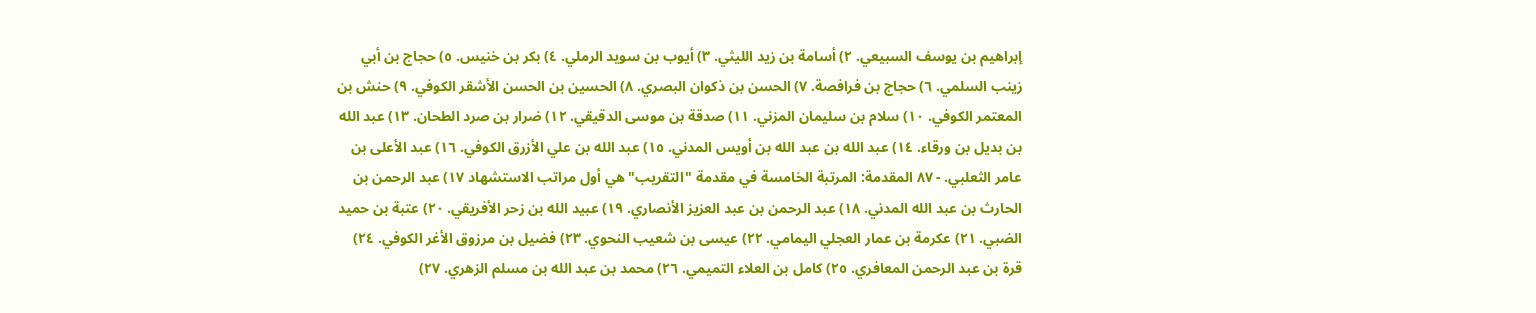إبراهيم بن يوسف السبيعي. ٢) أسامة بن زيد الليثي. ٣) أيوب بن سويد الرملي. ٤) بکر بن خنیس. ٥) حجاج بن أبي زينب السلمي. ٦) حجاج بن فرافصة. ٧) الحسن بن ذكوان البصري. ٨) الحسين بن الحسن الأشقر الكوفي. ٩) حنش بن المعتمر الكوفي. ١٠) سلام بن سلیمان المزني. ١١) صدقة بن موسى الدقيقي. ١٢) ضرار بن صرد الطحان. ١٣) عبد الله بن بدیل بن ورقاء. ١٤) عبد الله بن عبد الله بن أويس المدني. ١٥) عبد الله بن علي الأزرق الكوفي. ١٦) عبد الأعلى بن عامر الثعلبي. - ٨٧ المقدمة: المرتبة الخامسة في مقدمة "التقريب" هي أول مراتب الاستشهاد ١٧) عبد الرحمن بن الحارث بن عبد الله المدني. ١٨) عبد الرحمن بن عبد العزيز الأنصاري. ١٩) عبيد الله بن زحر الأفريقي. ٢٠) عتبة بن حميد الضبي. ٢١) عكرمة بن عمار العجلي اليمامي. ٢٢) عيسى بن شعيب النحوي. ٢٣) فضيل بن مرزوق الأغر الكوفي. ٢٤) قرة بن عبد الرحمن المعافري. ٢٥) كامل بن العلاء التميمي. ٢٦) محمد بن عبد الله بن مسلم الزهري. ٢٧)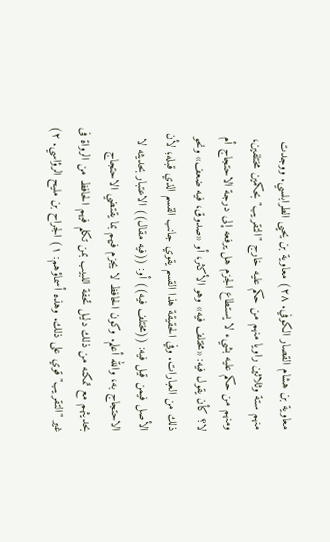معاوية بن هشام القصار الكوفي. ٢٨) معاوية بن يحيى الطرابلسي. ووجدت منهم ستة وثلاثين راويا منهم من حكم عليه خارج "التقريب" بحكمين مختلفين، ومنهم من حكم عليه بشيء لا يستطاع الجزم هل يرفعه إلى درجة الاحتجاج أم لا؟ كأن يقول فيه: «مختلف فیه» وهو الأكثر، أو «صدوق، فيه ضعف» ونحو ذلك من العبارات. وفي الحقيقة هذا القسم يقوي جانب القسم الذي قبله؛ لأن الأصل فيمن قيل فيه: ((مختلف فيه)) أو: ((فيه مقال)) الاعتبار بحديثه لا الاحتجاج به، والله أعلم. وکون الحافظ لا يجزم فيهم بما يقتضي الاحتجاج بحديثهم مع تمكنه من ذلك دلیل تحفة اللبيب بمن تكلم فيهم الحافظ من الرواة فى غير "التقريب" قوي على ذلك. وهذه أسماؤهم: ١) الجراح بن مليح الرؤاسي. ٢)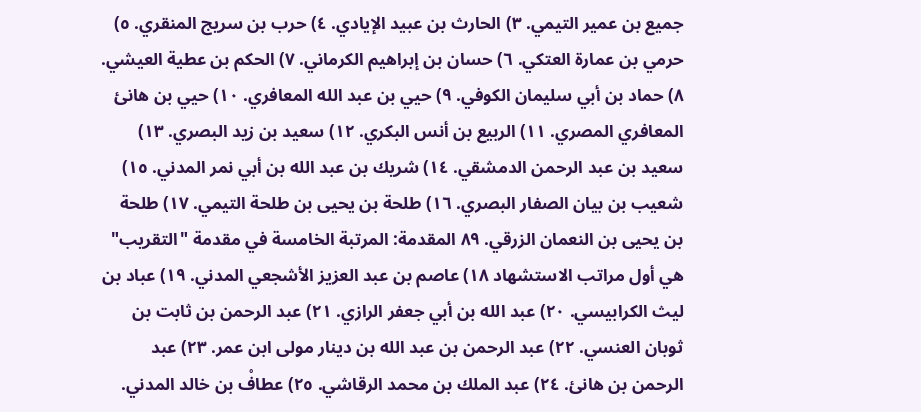جميع بن عمير التيمي. ٣) الحارث بن عبيد الإيادي. ٤) حرب بن سريج المنقري. ٥) حرمي بن عمارة العتكي. ٦) حسان بن إبراهيم الكرماني. ٧) الحكم بن عطية العيشي. ٨) حماد بن أبي سليمان الكوفي. ٩) حيي بن عبد الله المعافري. ١٠) حيي بن هانئ المعافري المصري. ١١) الربيع بن أنس البكري. ١٢) سعید بن زيد البصري. ١٣) سعيد بن عبد الرحمن الدمشقي. ١٤) شريك بن عبد الله بن أبي نمر المدني. ١٥) شعيب بن بيان الصفار البصري. ١٦) طلحة بن يحيى بن طلحة التيمي. ١٧) طلحة بن يحيى بن النعمان الزرقي. ٨٩ المقدمة: المرتبة الخامسة في مقدمة "التقريب" هي أول مراتب الاستشهاد ١٨) عاصم بن عبد العزيز الأشجعي المدني. ١٩) عباد بن ليث الكرابيسي. ٢٠) عبد الله بن أبي جعفر الرازي. ٢١) عبد الرحمن بن ثابت بن ثوبان العنسي. ٢٢) عبد الرحمن بن عبد الله بن دينار مولى ابن عمر. ٢٣) عبد الرحمن بن هانئ. ٢٤) عبد الملك بن محمد الرقاشي. ٢٥) عطافْ بن خالد المدني.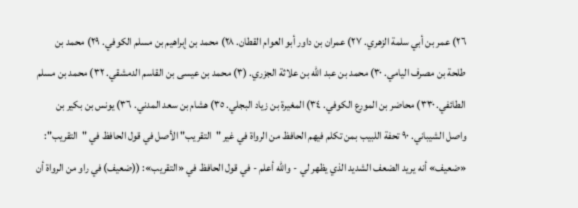٢٦) عمر بن أبي سلمة الزهري. ٢٧) عمران بن داور أبو العوام القطان. ٢٨) محمد بن إبراهيم بن مسلم الكوفي. ٢٩) محمد بن طلحة بن مصرف اليامي. ٣٠) محمد بن عبد الله بن علاثة الجزري. (٣) محمد بن عيسى بن القاسم الدمشقي. ٣٢) محمد بن مسلم الطائفي. ٣٣٠) محاضر بن المورع الكوفي. ٣٤) المغيرة بن زياد البجلي. ٣٥) هشام بن سعد المدني. ٣٦) يونس بن بكير بن واصل الشيباني. ٩٠ تحفة اللبيب بمن تكلم فيهم الحافظ من الرواة في غير "التقريب" الأصل في قول الحافظ في "التقريب": «ضعيف» أنه يريد الضعف الشديد الذي يظهر لي - والله أعلم - في قول الحافظ في «التقريب»: ((ضعيف) في راو من الرواة أن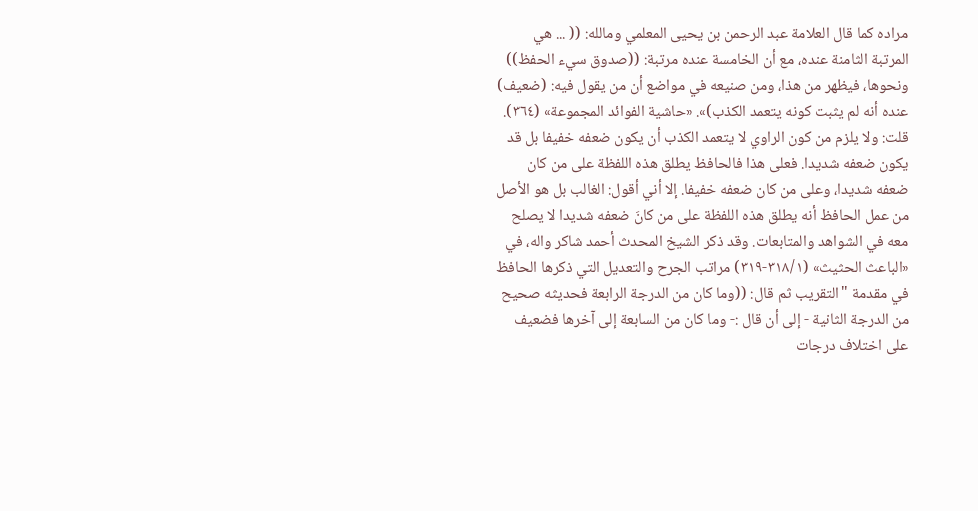مراده كما قال العلامة عبد الرحمن بن يحيى المعلمي ومالله: (( ... هي المرتبة الثامنة عنده، مع أن الخامسة عنده مرتبة: ((صدوق سيء الحفظ)) ونحوها، فيظهر من هذا، ومن صنيعه في مواضع أن من يقول فيه: (ضعيف) عنده أنه لم يثبت كونه يتعمد الكذب)». «حاشية الفوائد المجموعة» (٣٦٤). قلت: ولا يلزم من كون الراوي لا يتعمد الكذب أن يكون ضعفه خفيفا بل قد یکون ضعفه شديدا. فعلى هذا فالحافظ يطلق هذه اللفظة علی من کان ضعفه شديدا، وعلی من کان ضعفه خفیفا. إلا أني أقول: الغالب بل هو الأصل من عمل الحافظ أنه يطلق هذه اللفظة على من كانَ ضعفه شديدا لا يصلح معه في الشواهد والمتابعات. وقد ذكر الشيخ المحدث أحمد شاكر واله، في «الباعث الحثيث» (٣١٨/١-٣١٩) مراتب الجرح والتعديل التي ذكرها الحافظ في مقدمة "التقريب ثم قال: ((وما كان من الدرجة الرابعة فحديثه صحيح من الدرجة الثانية - إلى أن قال :- وما كان من السابعة إلى آخرها فضعيف على اختلاف درجات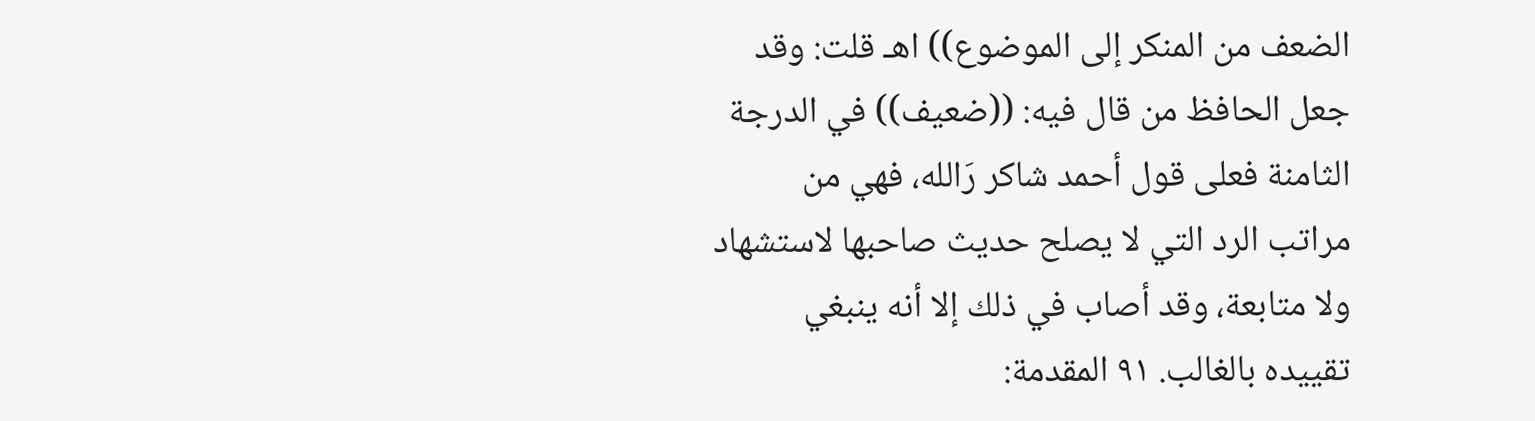الضعف من المنكر إلى الموضوع)) اهـ قلت: وقد جعل الحافظ من قال فيه: ((ضعيف)) في الدرجة الثامنة فعلى قول أحمد شاكر رَالله، فهي من مراتب الرد التي لا يصلح حديث صاحبها لاستشهاد ولا متابعة، وقد أصاب في ذلك إلا أنه ينبغي تقییده بالغالب. ٩١ المقدمة: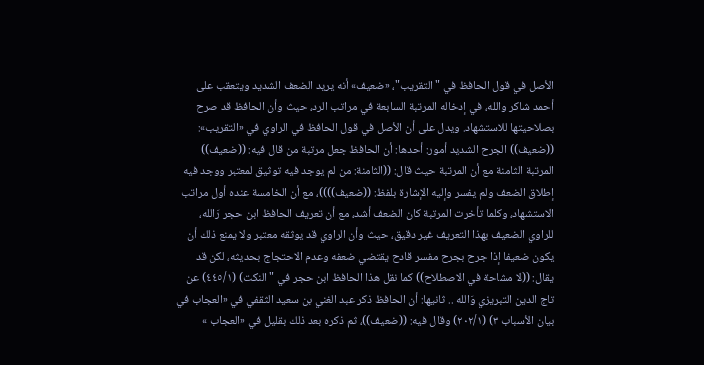الأصل في قول الحافظ في "التقريب"، «ضعيف» أنه يريد الضعف الشديد ويتعقب على أحمد شاكر والله، في إدخاله المرتبة السابعة في مراتب الرد، حيث وأن الحافظ قد صرح بصلاحيتها للاستشهاد. ويدل على أن الأصل في قول الحافظ في الراوي في «التقريب»: ((ضعيف)) الجرح الشديد أمور: أحدها: أن الحافظ جعل مرتبة من قال فيه: ((ضعيف)) المرتبة الثامنة مع أن المرتبة حيث قال: ((الثامنة: من لم يوجد فيه توثيق لمعتبر ووجد فيه إطلاق الضعف ولم يفسر وإليه الإشارة بلفظ: ((ضعيف))))، مع أن الخامسة عنده أول مراتب الاستشهاد، وكلما تأخرت المرتبة كان الضعف أشد، مع أن تعريف الحافظ ابن حجر رَالله، للراوي الضعيف بهذا التعريف غير دقيق، حيث وأن الراوي قد يوثقه معتبر ولا يمنع ذلك أن یکون ضعيفا إذا جرح بجرح مفسر قادح يقتضي ضعفه وعدم الاحتجاج بحديثه، لکن قد يقال: ((لا مشاحة في الاصطلاح)) كما نقل هذا الحافظ ابن حجر في "النكت) (٤٤٥/١) عن تاج الدين التبريزي وَالله .. ثانيها: أن الحافظ ذكر عبد الغني بن سعيد الثقفي في «العجاب في بيان الأسباب ٣) (٢٠٢/١) وقال فيه: ((ضعيف))، ثم ذكره بعد ذلك بقليل في «العجاب »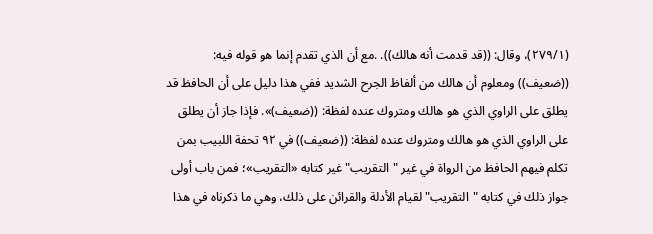(٢٧٩/١)، وقال: ((قد قدمت أنه هالك)). .مع أن الذي تقدم إنما هو قوله فيه: ((ضعيف)) ومعلوم أن هالك من ألفاظ الجرح الشديد ففي هذا دليل على أن الحافظ قد يطلق على الراوي الذي هو هالك ومتروك عنده لفظة: ((ضعيف)». فإذا جاز أن يطلق على الراوي الذي هو هالك ومتروك عنده لفظة: ((ضعيف)) في ٩٢ تحفة اللبيب بمن تكلم فيهم الحافظ من الرواة في غير "التقريب" غير كتابه «التقريب»؛ فمن باب أولى جواز ذلك في كتابه "التقريب" لقيام الأدلة والقرائن على ذلك، وهي ما ذكرناه في هذا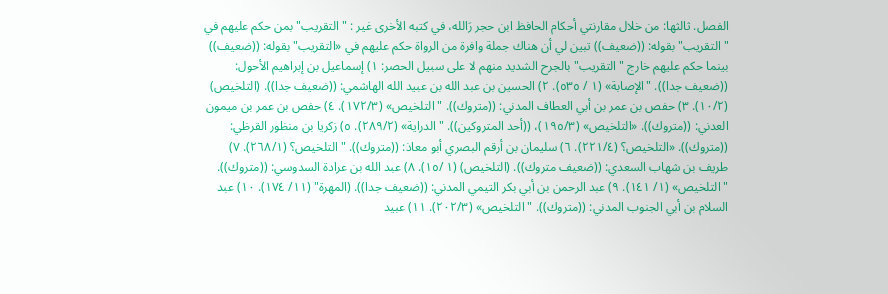الفصل. ثالثها: من خلال مقارنتي أحكام الحافظ ابن حجر رَالله، في كتبه الأخرى غير : "التقريب" بمن حكم عليهم في "التقريب" بقوله: ((ضعيف)) تبين لي أن هناك جملة وافرة من الرواة حكم عليهم في «التقريب" بقوله: ((ضعيف)) بينما حكم عليهم خارج "التقريب" بالجرح الشديد منهم لا على سبيل الحصر: ١) إسماعيل بن إبراهيم الأحول: ((ضعيف جدا)). "الإصابة» (١ / ٥٣٥). ٢) الحسين بن عبد الله بن عبيد الله الهاشمي: ((ضعيف جدا)). (التلخيص) (١٠/٢). ٣) حفص بن عمر بن أبي العطاف المدني: ((متروك)). "التلخيص» (١٧٢/٣). ٤) حفص بن عمر بن ميمون العدني: ((متروك)). «التلخيص» (١٩٥/٣)، ((أحد المتروكين)). "الدراية» (٢٨٩/٢). ٥) زكريا بن منظور القرظي: ((متروك)). «التلخيص؟ (٢٢١/٤). ٦) سليمان بن أرقم البصري أبو معاذ: ((متروك)). "التلخيص؟ (٢٦٨/١). ٧) طريف بن شهاب السعدي: ((ضعيف متروك)). (التلخيص) (١ /١٥). ٨) عبد الله بن عرادة السدوسي: ((متروك)). "التلخيص» (١/ ١٤١). ٩) عبد الرحمن بن أبي بكر التيمي المدني: ((ضعيف جدا)). (المهرة" (١١/ ١٧٤). ١٠) عبد السلام بن أبي الجنوب المدني: ((متروك)). "التلخيص» (٢٠٢/٣). ١١) عبيد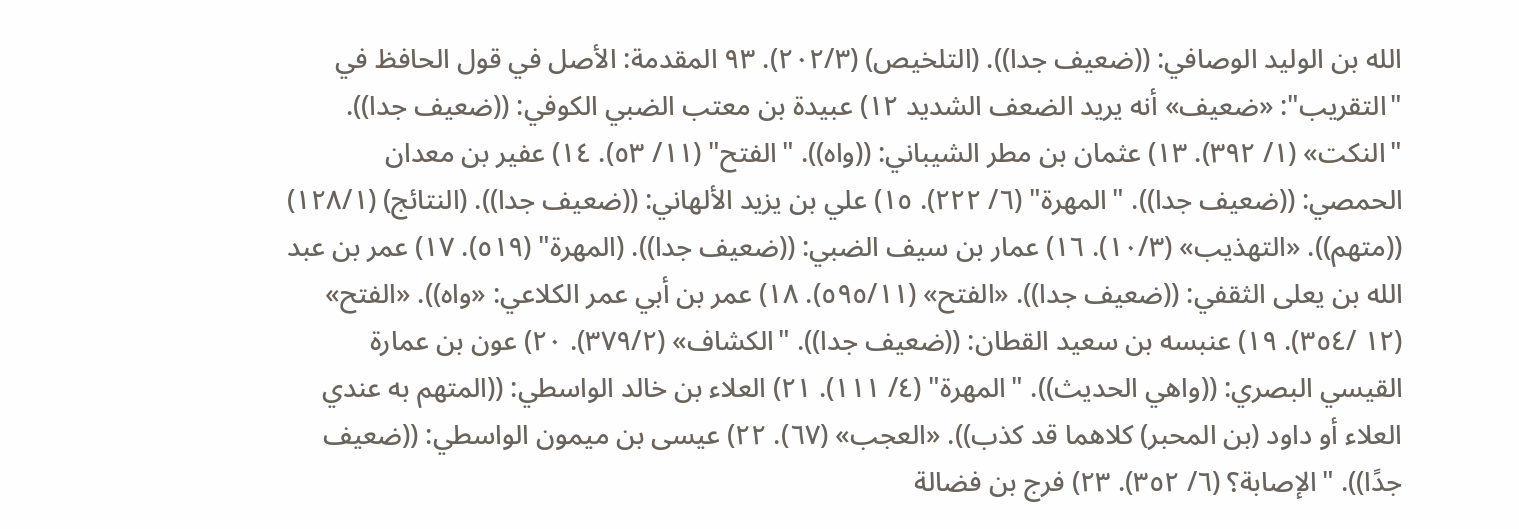الله بن الوليد الوصافي: ((ضعيف جدا)). (التلخيص) (٢٠٢/٣). ٩٣ المقدمة: الأصل في قول الحافظ في "التقريب": «ضعيف» أنه يريد الضعف الشديد ١٢) عبيدة بن معتب الضبي الكوفي: ((ضعيف جدا)). "النكت» (١/ ٣٩٢). ١٣) عثمان بن مطر الشيباني: ((واه)). "الفتح" (١١/ ٥٣). ١٤) عفير بن معدان الحمصي: ((ضعيف جدا)). "المهرة" (٦/ ٢٢٢). ١٥) علي بن يزيد الألهاني: ((ضعيف جدا)). (النتائج) (١٢٨/١) ((متهم)). «التهذيب» (١٠/٣). ١٦) عمار بن سيف الضبي: ((ضعيف جدا)). (المهرة" (٥١٩). ١٧) عمر بن عبد الله بن يعلى الثقفي: ((ضعيف جدا)). «الفتح» (٥٩٥/١١). ١٨) عمر بن أبي عمر الكلاعي: «واه)). «الفتح» (١٢ /٣٥٤). ١٩) عنبسه بن سعيد القطان: ((ضعيف جدا)). "الكشاف» (٣٧٩/٢). ٢٠) عون بن عمارة القيسي البصري: ((واهي الحديث)). "المهرة" (٤/ ١١١). ٢١) العلاء بن خالد الواسطي: ((المتهم به عندي العلاء أو داود (بن المحبر) كلاهما قد كذب)). «العجب» (٦٧). ٢٢) عيسى بن ميمون الواسطي: ((ضعيف جدًا)). "الإصابة؟ (٦/ ٣٥٢). ٢٣) فرج بن فضالة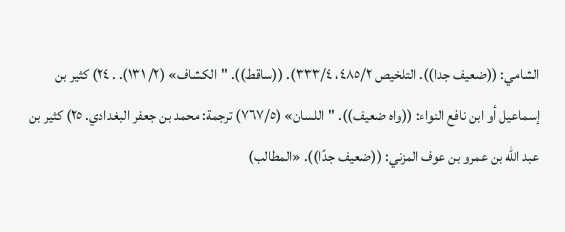الشامي: ((ضعيف جدا)). التلخيص ٤٨٥/٢، ٣٣٣/٤). ((ساقط)). "الكشاف» (٢/ ١٣١). . ٢٤) كثير بن إسماعيل أو ابن نافع النواء: ((واه ضعيف)). "اللسان» (٧٦٧/٥) ترجمة: محمد بن جعفر البغدادي. ٢٥) كثير بن عبد الله بن عمرو بن عوف المزني: ((ضعيف جدًا)). «المطالب)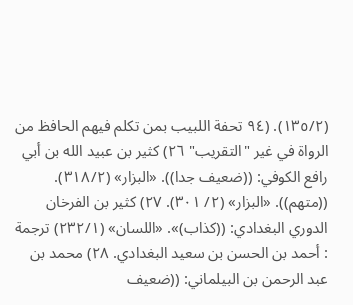(١٣٥/٢). (٩٤ تحفة اللبيب بمن تكلم فيهم الحافظ من الرواة في غير "التقريب" ٢٦) كثير بن عبيد الله بن أبي رافع الكوفي: ((ضعيف جدا)). «البزار» (٣١٨/٢). ((متهم)). «البزار» (٢/ ٣٠١). ٢٧) كثير بن الفرخان الدوري البغدادي: ((كذاب)». «اللسان» (٢٣٢/١) ترجمة : أحمد بن الحسن بن سعيد البغدادي. ٢٨) محمد بن عبد الرحمن بن البيلماني: ((ضعيف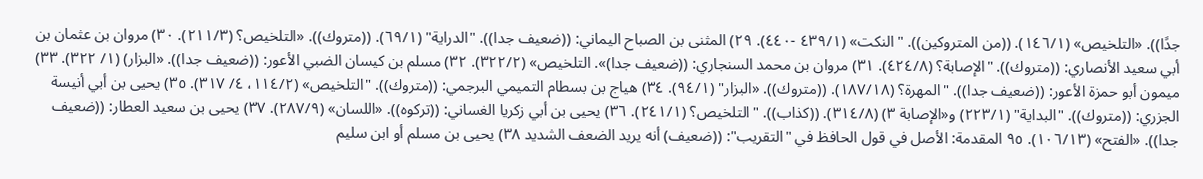جدًا)). «التلخيص» (١٤٦/١). ((من المتروكين)). "النكت» (٤٣٩/١ -٤٤٠). ٢٩) المثنى بن الصباح اليماني: ((ضعيف جدا)). "الدراية" (٦٩/١). ((متروك)). «التلخيص؟ (٢١١/٣). ٣٠) مروان بن عثمان بن أبي سعيد الأنصاري: ((متروك)). "الإصابة؟ (٤٢٤/٨). ٣١) مروان بن محمد السنجاري: ((ضعيف جدا)». التلخيص» (٣٢٢/٢). ٣٢) مسلم بن كيسان الضبي الأعور: ((ضعيف جدا)). «البزار) (١/ ٣٢٢). ٣٣) ميمون أبو حمزة الأعور: ((ضعيف جدا)). "المهرة؟ (١٨٧/١٨). ((متروك)). «البزار" (٩٤/١). ٣٤) هياج بن بسطام التميمي البرجمي: ((متروك)). "التلخيص» (١١٤/٢، ٤/ ٣١٧). ٣٥) يحيى بن أبي أنيسة الجزري: ((متروك)). "البداية" (٢٢٣/١) و«الإصابة ٣) (٣١٤/٨). ((كذاب)). "التلخيص؟ (٢٤١/١). ٣٦) يحيى بن أبي زكريا الغساني: ((تركوه)). «اللسان» (٢٨٧/٩). ٣٧) يحيى بن سعيد العطار: ((ضعيف جدا)). «الفتح» (١٠٦/١٣). ٩٥ المقدمة: الأصل في قول الحافظ في "التقريب": ((ضعيف) أنه يريد الضعف الشديد ٣٨) يحيى بن مسلم أو ابن سليم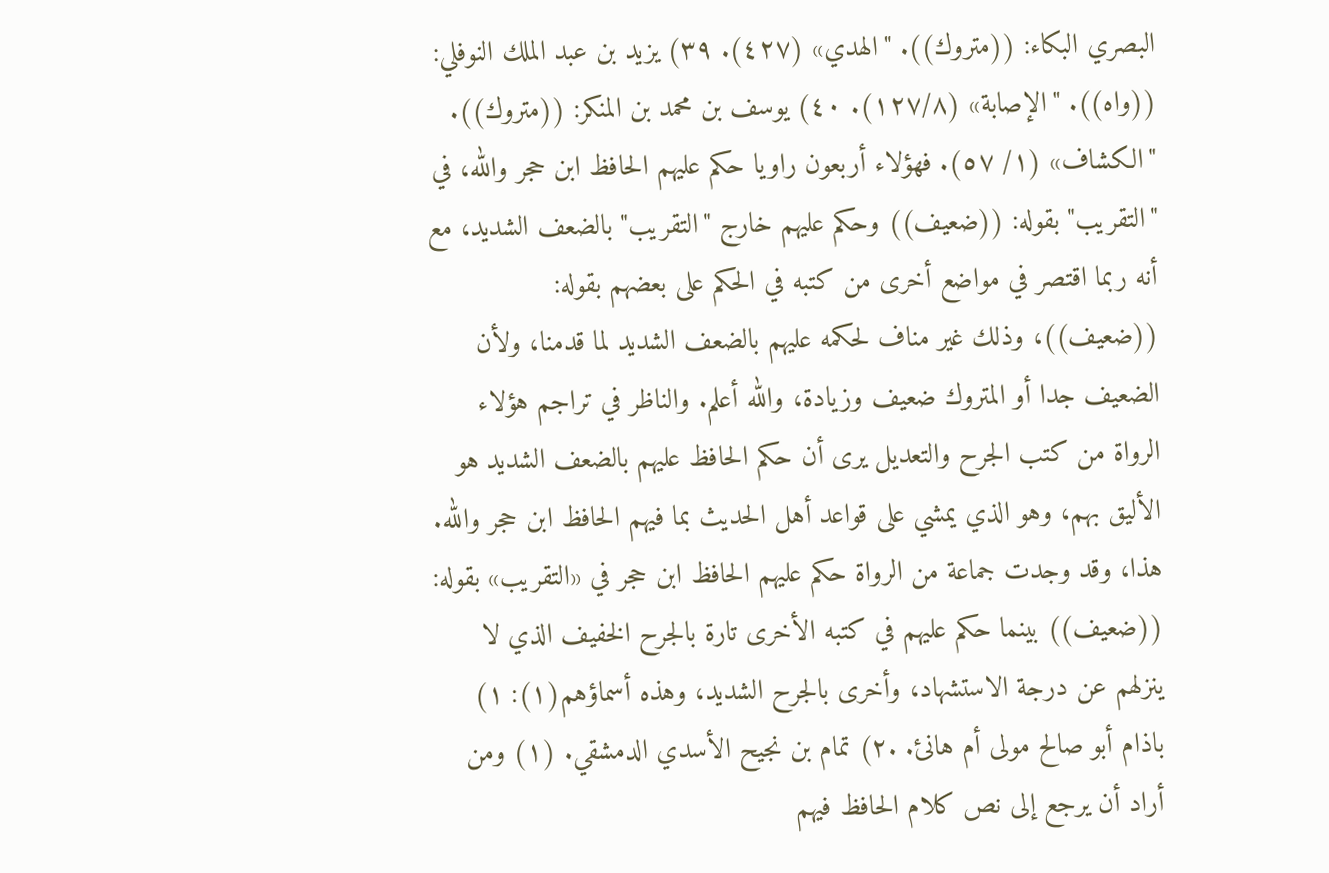البصري البكاء: ((متروك)). "الهدي» (٤٢٧). ٣٩) يزيد بن عبد الملك النوفلي: ((واه)). "الإصابة» (١٢٧/٨). ٤٠) يوسف بن محمد بن المنكر: ((متروك)). "الكشاف» (١/ ٥٧). فهؤلاء أربعون راويا حكم عليهم الحافظ ابن حجر والله، في "التقريب" بقوله: ((ضعيف)) وحكم عليهم خارج "التقريب" بالضعف الشديد، مع أنه ربما اقتصر في مواضع أخرى من كتبه في الحكم على بعضهم بقوله: ((ضعيف))، وذلك غير مناف لحكمه عليهم بالضعف الشديد لما قدمنا، ولأن الضعيف جدا أو المتروك ضعيف وزيادة، والله أعلم. والناظر في تراجم هؤلاء الرواة من كتب الجرح والتعديل يرى أن حكم الحافظ عليهم بالضعف الشديد هو الأليق بهم، وهو الذي يمشي على قواعد أهل الحديث بما فيهم الحافظ ابن حجر والله. هذا، وقد وجدت جماعة من الرواة حكم عليهم الحافظ ابن حجر في «التقريب» بقوله: ((ضعيف)) بينما حكم عليهم في كتبه الأخرى تارة بالجرح الخفيف الذي لا ينزلهم عن درجة الاستشهاد، وأخرى بالجرح الشديد، وهذه أسماؤهم(١): ١) باذام أبو صالح مولى أم هانئ. .٢) تمام بن نجيح الأسدي الدمشقي. (١) ومن أراد أن يرجع إلى نص كلام الحافظ فيهم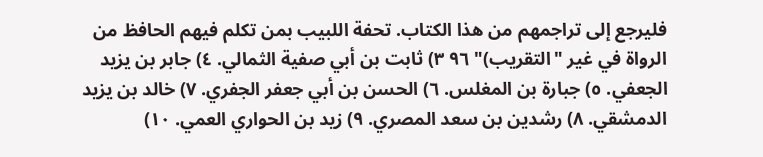فليرجع إلى تراجمهم من هذا الكتاب. تحفة اللبيب بمن تكلم فيهم الحافظ من الرواة في غير "التقريب)" ٩٦ ٣) ثابت بن أبي صفية الثمالي. ٤) جابر بن يزيد الجعفي. ٥) جبارة بن المغلس. ٦) الحسن بن أبي جعفر الجفري. ٧) خالد بن يزيد الدمشقي. ٨) رشدين بن سعد المصري. ٩) زيد بن الحواري العمي. ١٠)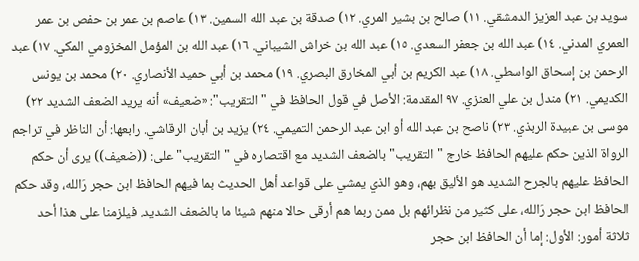سويد بن عبد العزيز الدمشقي. ١١) صالح بن بشير المري. ١٢) صدقة بن عبد الله السمين. ١٣) عاصم بن عمر بن حفص بن عمر العمري المدني. ١٤) عبد الله بن جعفر السعدي. ١٥) عبد الله بن خراش الشيباني. ١٦) عبد الله بن المؤمل المخزومي المكي. ١٧) عبد الرحمن بن إسحاق الواسطي. ١٨) عبد الكريم بن أبي المخارق البصري. ١٩) محمد بن أبي حميد الأنصاري. ٢٠) محمد بن يونس الكديمي. ٢١) مندل بن علي العنزي. ٩٧ المقدمة: الأصل في قول الحافظ في "التقريب": «ضعيف» أنه يريد الضعف الشديد ٢٢) موسى بن عبيدة الربذي. ٢٣) ناصح بن عبد الله أو ابن عبد الرحمن التميمي. ٢٤) يزيد بن أبان الرقاشي. رابعها: أن الناظر في تراجم الرواة الذين حكم عليهم الحافظ خارج "التقريب" بالضعف الشديد مع اقتصاره في "التقريب" على: ((ضعيف)) يرى أن حكم الحافظ عليهم بالجرح الشديد هو الأليق بهم، وهو الذي يمشي على قواعد أهل الحديث بما فيهم الحافظ ابن حجر رَالله، وقد حكم الحافظ ابن حجر رَالله، على كثير من نظرائهم بل ممن ربما هم أرقی حالا منهم شيئا ما بالضعف الشدید. فيلزمنا على هذا أحد ثلاثة أمور: الأول: إما أن الحافظ ابن حجر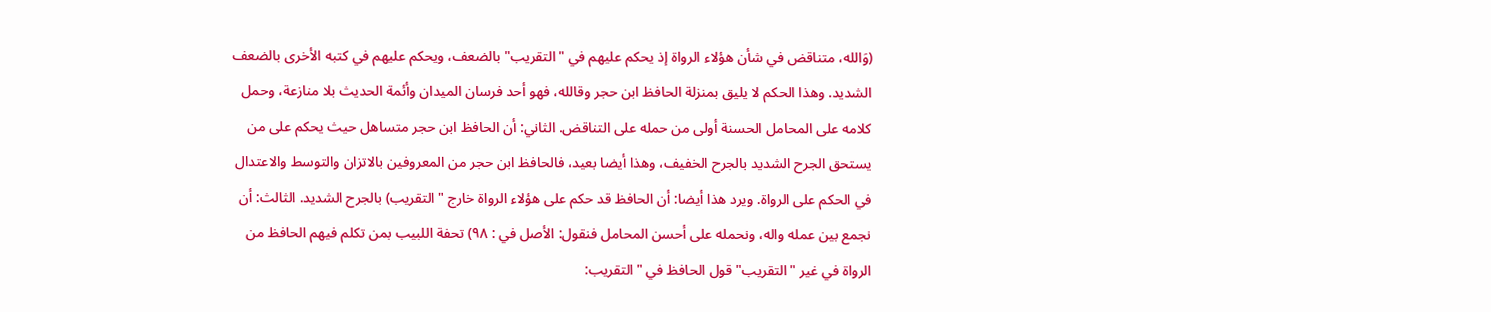(وَالله، متناقض في شأن هؤلاء الرواة إذ يحكم عليهم في "التقريب" بالضعف، ويحكم عليهم في كتبه الأخرى بالضعف الشدید. وهذا الحكم لا يليق بمنزلة الحافظ ابن حجر وقالله، فهو أحد فرسان الميدان وأئمة الحديث بلا منازعة، وحمل كلامه على المحامل الحسنة أولى من حمله على التناقض. الثاني: أن الحافظ ابن حجر متساهل حيث يحكم على من يستحق الجرح الشديد بالجرح الخفيف، وهذا أيضا بعيد، فالحافظ ابن حجر من المعروفين بالاتزان والتوسط والاعتدال في الحكم على الرواة. ويرد هذا أيضا: أن الحافظ قد حكم على هؤلاء الرواة خارج "التقريب) بالجرح الشدید. الثالث: أن نجمع بين عمله واله، ونحمله على أحسن المحامل فنقول: الأصل في : ٩٨) تحفة اللبيب بمن تكلم فيهم الحافظ من الرواة في غير "التقريب" قول الحافظ في "التقريب: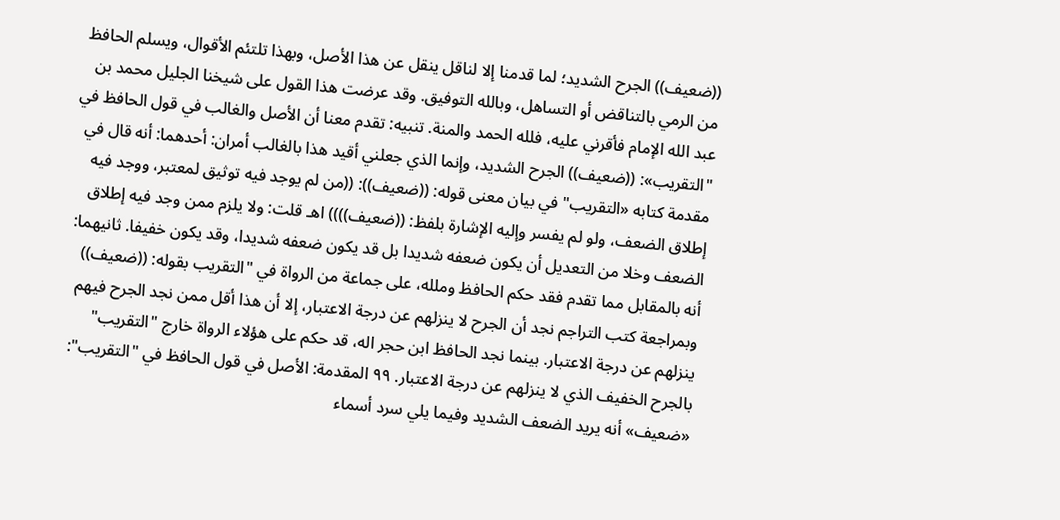((ضعيف)) الجرح الشديد؛ لما قدمنا إلا لناقل ينقل عن هذا الأصل، وبهذا تلتئم الأقوال، ويسلم الحافظ من الرمي بالتناقض أو التساهل، وبالله التوفيق. وقد عرضت هذا القول على شيخنا الجليل محمد بن عبد الله الإمام فأقرني علیه، فلله الحمد والمنة. تنبيه: تقدم معنا أن الأصل والغالب في قول الحافظ في "التقريب»: ((ضعيف)) الجرح الشديد، وإنما الذي جعلني أقيد هذا بالغالب أمران: أحدهما: أنه قال في مقدمة كتابه «التقريب" في بيان معنى قوله: ((ضعيف)): ((من لم يوجد فيه توثيق لمعتبر، ووجد فيه إطلاق الضعف، ولو لم يفسر وإليه الإشارة بلفظ: ((ضعيف)))) اهـ قلت: ولا يلزم ممن وجد فيه إطلاق الضعف وخلا من التعديل أن يكون ضعفه شدیدا بل قد یکون ضعفه شديدا، وقد یکون خفيفا. ثانيهما: أنه بالمقابل مما تقدم فقد حكم الحافظ وملله، على جماعة من الرواة في "التقريب بقوله: ((ضعيف)) وبمراجعة كتب التراجم نجد أن الجرح لا ينزلهم عن درجة الاعتبار، إلا أن هذا أقل ممن نجد الجرح فيهم ينزلهم عن درجة الاعتبار. بينما نجد الحافظ ابن حجر اله، قد حكم على هؤلاء الرواة خارج "التقريب" بالجرح الخفيف الذي لا ينزلهم عن درجة الاعتبار. ٩٩ المقدمة: الأصل في قول الحافظ في "التقريب": «ضعيف» أنه يريد الضعف الشديد وفيما يلي سرد أسماء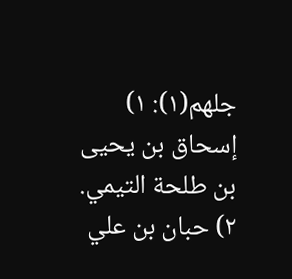جلهم(١): ١) إسحاق بن يحيى بن طلحة التيمي. ٢) حبان بن علي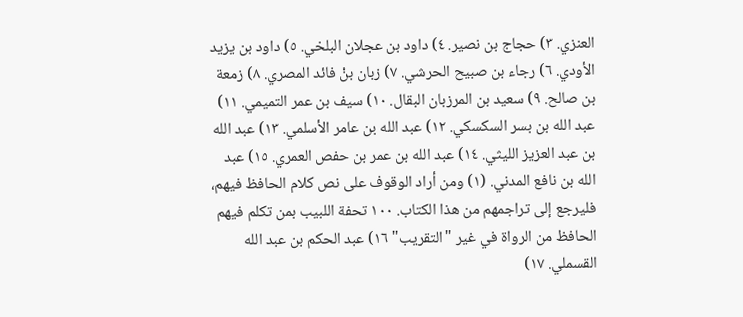العنزي. ٣) حجاج بن نصير. ٤) داود بن عجلان البلخي. ٥) داود بن یزید الأودي. ٦) رجاء بن صبيح الحرشي. ٧) زبان بنْ فائد المصري. ٨) زمعة بن صالح. ٩) سعيد بن المرزبان البقال. ١٠) سيف بن عمر التميمي. ١١) عبد الله بن بسر السكسكي. ١٢) عبد الله بن عامر الأسلمي. ١٣) عبد الله بن عبد العزيز الليثي. ١٤) عبد الله بن عمر بن حفص العمري. ١٥) عبد الله بن نافع المدني. (١) ومن أراد الوقوف على نص كلام الحافظ فيهم، فليرجع إلى تراجمهم من هذا الكتاب. ١٠٠ تحفة اللبيب بمن تكلم فيهم الحافظ من الرواة في غير "التقريب" ١٦) عبد الحكم بن عبد الله القسملي. ١٧)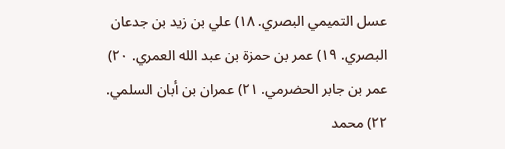عسل التميمي البصري. ١٨) علي بن زيد بن جدعان البصري. ١٩) عمر بن حمزة بن عبد الله العمري. ٢٠) عمر بن جابر الحضرمي. ٢١) عمران بن أبان السلمي. ٢٢) محمد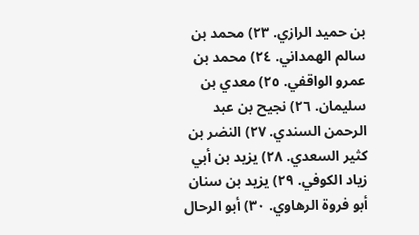بن حميد الرازي. ٢٣) محمد بن سالم الهمداني. ٢٤) محمد بن عمرو الواقفي. ٢٥) معدي بن سليمان. ٢٦) نجيح بن عبد الرحمن السندي. ٢٧) النضر بن كثير السعدي. ٢٨) یزید بن أبي زياد الکوفي. ٢٩) يزيد بن سنان أبو فروة الرهاوي. ٣٠) أبو الرحال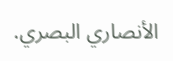الأنصاري البصري.